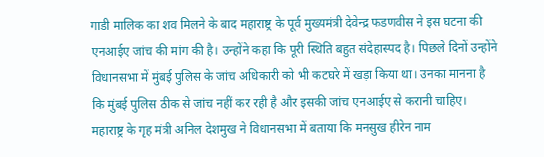गाडी मालिक का शव मिलने के बाद महाराष्ट्र के पूर्व मुख्यमंत्री देवेन्द्र फडणवीस ने इस घटना की एनआईए जांच की मांग की है। उन्होंने कहा कि पूरी स्थिति बहुत संदेहास्पद है। पिछले दिनों उन्होंने विधानसभा में मुंबई पुलिस के जांच अधिकारी को भी कटघरे में खड़ा किया था। उनका मानना है कि मुंबई पुलिस ठीक से जांच नहीं कर रही है और इसकी जांच एनआईए से करानी चाहिए। महाराष्ट्र के गृह मंत्री अनिल देशमुख ने विधानसभा में बताया कि मनसुख हीरेन नाम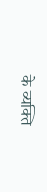के व्यक्ति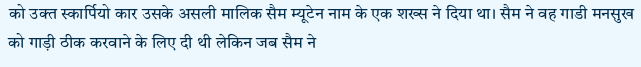को उक्त स्कार्पियो कार उसके असली मालिक सैम म्यूटेन नाम के एक शख्स ने दिया था। सैम ने वह गाडी मनसुख को गाड़ी ठीक करवाने के लिए दी थी लेकिन जब सैम ने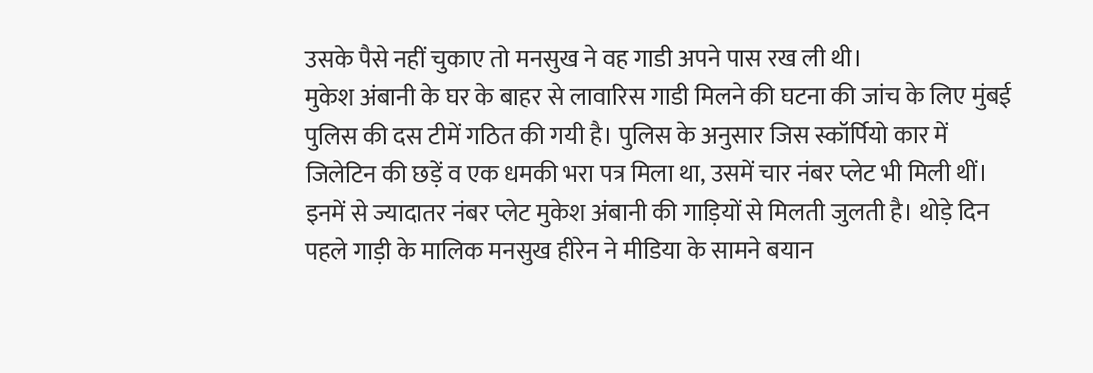उसके पैसे नहीं चुकाए तो मनसुख ने वह गाडी अपने पास रख ली थी।
मुकेश अंबानी के घर के बाहर से लावारिस गाडी मिलने की घटना की जांच के लिए मुंबई पुलिस की दस टीमें गठित की गयी है। पुलिस के अनुसार जिस स्कॉर्पियो कार में जिलेटिन की छड़ें व एक धमकी भरा पत्र मिला था, उसमें चार नंबर प्लेट भी मिली थीं। इनमें से ज्यादातर नंबर प्लेट मुकेश अंबानी की गाड़ियों से मिलती जुलती है। थोड़े दिन पहले गाड़ी के मालिक मनसुख हीरेन ने मीडिया के सामने बयान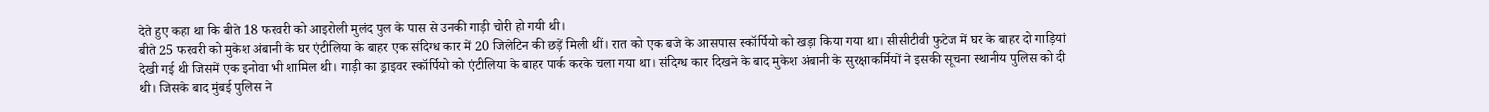देते हुए कहा था कि बीते 18 फरवरी को आइरोली मुलंद पुल के पास से उनकी गाड़ी चोरी हो गयी थी।
बीते 25 फरवरी को मुकेश अंबानी के घर एंटीलिया के बाहर एक संदिग्ध कार में 20 जिलेटिन की छड़ें मिली थीं। रात को एक बजे के आसपास स्कॉर्पियो को खड़ा किया गया था। सीसीटीवी फुटेज में घर के बाहर दो गाड़ियां देखी गई थी जिसमें एक इनोवा भी शामिल थी। गाड़ी का ड्राइवर स्कॉर्पियो को एंटीलिया के बाहर पार्क करके चला गया था। संदिग्ध कार दिखने के बाद मुकेश अंबानी के सुरक्षाकर्मियों ने इसकी सूचना स्थानीय पुलिस को दी थी। जिसके बाद मुंबई पुलिस ने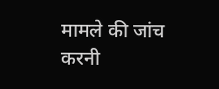मामले की जांच करनी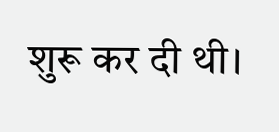शुरू कर दी थी।